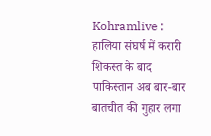Kohramlive : हालिया संघर्ष में करारी शिकस्त के बाद पाकिस्तान अब बार-बार बातचीत की गुहार लगा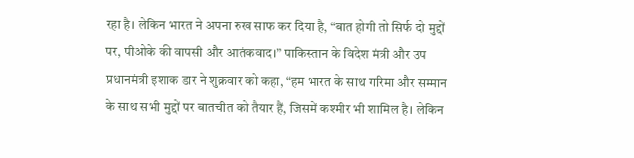रहा है। लेकिन भारत ने अपना रुख साफ कर दिया है, “बात होगी तो सिर्फ दो मुद्दों पर, पीओके की वापसी और आतंकवाद।” पाकिस्तान के विदेश मंत्री और उप प्रधानमंत्री इशाक डार ने शुक्रवार को कहा, “हम भारत के साथ गरिमा और सम्मान के साथ सभी मुद्दों पर बातचीत को तैयार हैं, जिसमें कश्मीर भी शामिल है। लेकिन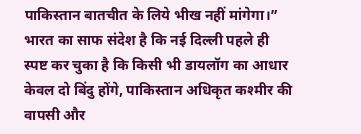पाकिस्तान बातचीत के लिये भीख नहीं मांगेगा।”
भारत का साफ संदेश है कि नई दिल्ली पहले ही स्पष्ट कर चुका है कि किसी भी डायलॉग का आधार केवल दो बिंदु होंगे, पाकिस्तान अधिकृत कश्मीर की वापसी और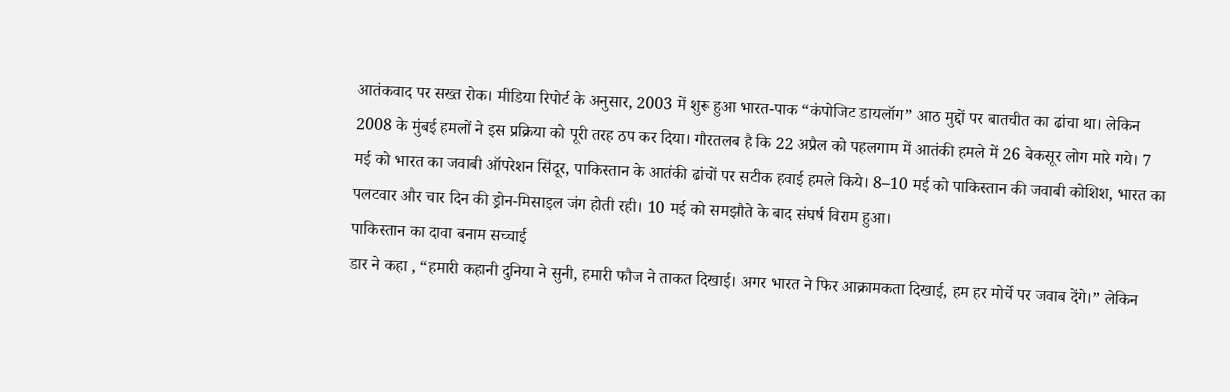आतंकवाद पर सख्त रोक। मीडिया रिपोर्ट के अनुसार, 2003 में शुरू हुआ भारत-पाक “कंपोजिट डायलॉग” आठ मुद्दों पर बातचीत का ढांचा था। लेकिन 2008 के मुंबई हमलों ने इस प्रक्रिया को पूरी तरह ठप कर दिया। गौरतलब है कि 22 अप्रैल को पहलगाम में आतंकी हमले में 26 बेकसूर लोग मारे गये। 7 मई को भारत का जवाबी ऑपरेशन सिंदूर, पाकिस्तान के आतंकी ढांचों पर सटीक हवाई हमले किये। 8–10 मई को पाकिस्तान की जवाबी कोशिश, भारत का पलटवार और चार दिन की ड्रोन-मिसाइल जंग होती रही। 10 मई को समझौते के बाद संघर्ष विराम हुआ।
पाकिस्तान का दावा बनाम सच्चाई
डार ने कहा , “हमारी कहानी दुनिया ने सुनी, हमारी फौज ने ताकत दिखाई। अगर भारत ने फिर आक्रामकता दिखाई, हम हर मोर्चे पर जवाब देंगे।” लेकिन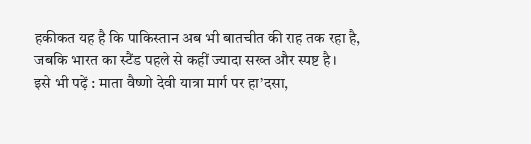हकीकत यह है कि पाकिस्तान अब भी बातचीत की राह तक रहा है, जबकि भारत का स्टैंड पहले से कहीं ज्यादा सख्त और स्पष्ट है।
इसे भी पढ़ें : माता वैष्णो देवी यात्रा मार्ग पर हा’दसा,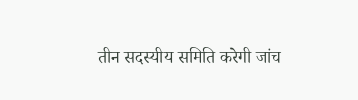तीन सदस्यीय समिति करेगी जांच